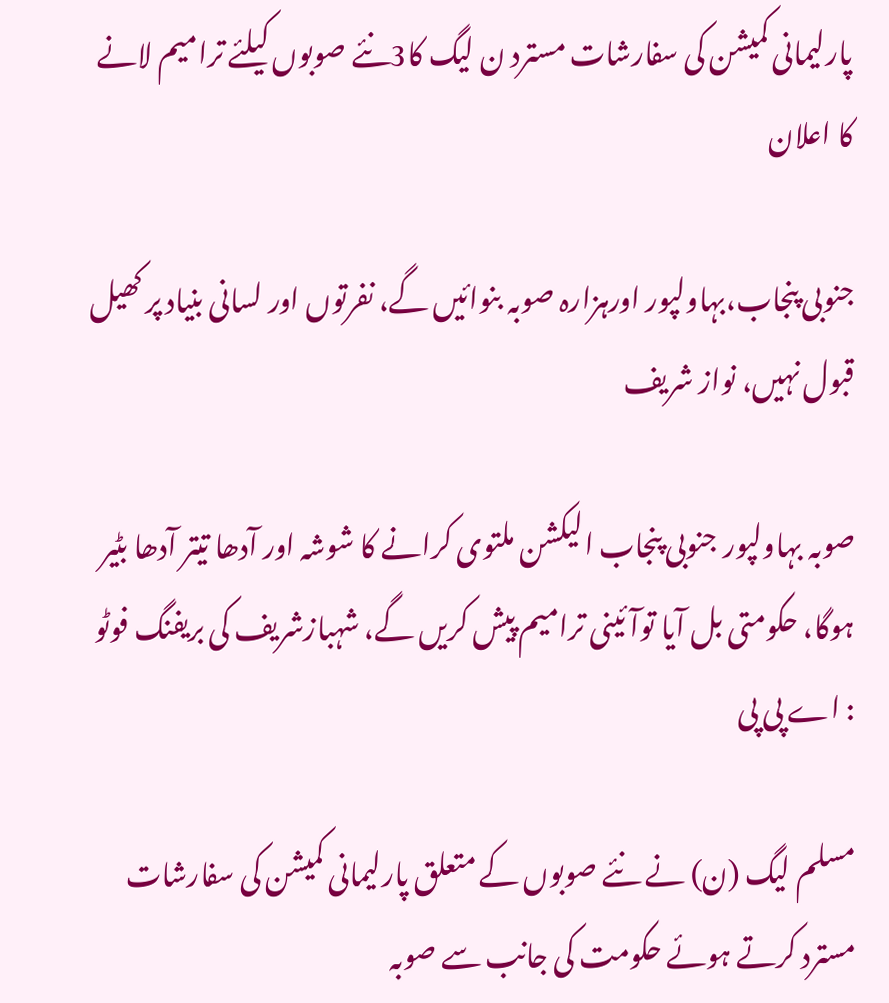پارلیمانی کمیشن کی سفارشات مسترد ن لیگ کا3نئے صوبوں کیلئے ترامیم لانے کا اعلان

جنوبی پنجاب،بہاولپور اورہزارہ صوبہ بنوائیں گے، نفرتوں اور لسانی بنیاد پر کھیل قبول نہیں، نواز شریف

صوبہ بہاولپور جنوبی پنجاب الیکشن ملتوی کرانے کا شوشہ اور آدھا تیتر آدھا بٹیر ہوگا، حکومتی بل آیا توآئینی ترامیم پیش کریں گے، شہبازشریف کی بریفنگ فوٹو : اے پی پی

مسلم لیگ (ن) نے نئے صوبوں کے متعلق پارلیمانی کمیشن کی سفارشات مسترد کرتے ہوئے حکومت کی جانب سے صوبہ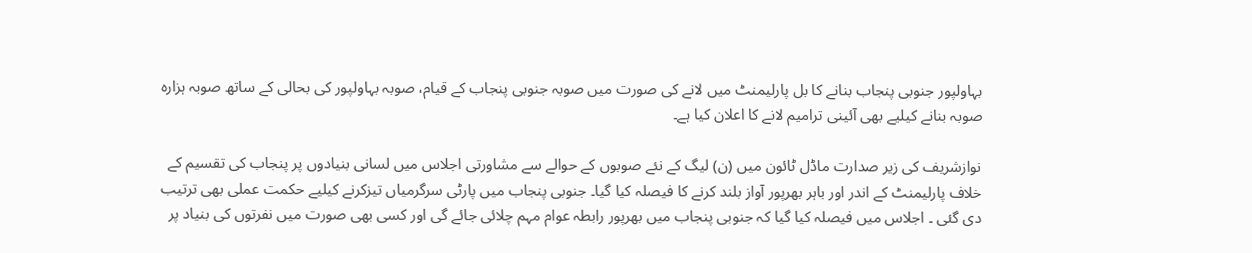بہاولپور جنوبی پنجاب بنانے کا بل پارلیمنٹ میں لانے کی صورت میں صوبہ جنوبی پنجاب کے قیام، صوبہ بہاولپور کی بحالی کے ساتھ صوبہ ہزارہ صوبہ بنانے کیلیے بھی آئینی ترامیم لانے کا اعلان کیا ہے۔

نوازشریف کی زیر صدارت ماڈل ٹائون میں (ن) لیگ کے نئے صوبوں کے حوالے سے مشاورتی اجلاس میں لسانی بنیادوں پر پنجاب کی تقسیم کے خلاف پارلیمنٹ کے اندر اور باہر بھرپور آواز بلند کرنے کا فیصلہ کیا گیا۔ جنوبی پنجاب میں پارٹی سرگرمیاں تیزکرنے کیلیے حکمت عملی بھی ترتیب دی گئی ۔ اجلاس میں فیصلہ کیا گیا کہ جنوبی پنجاب میں بھرپور رابطہ عوام مہم چلائی جائے گی اور کسی بھی صورت میں نفرتوں کی بنیاد پر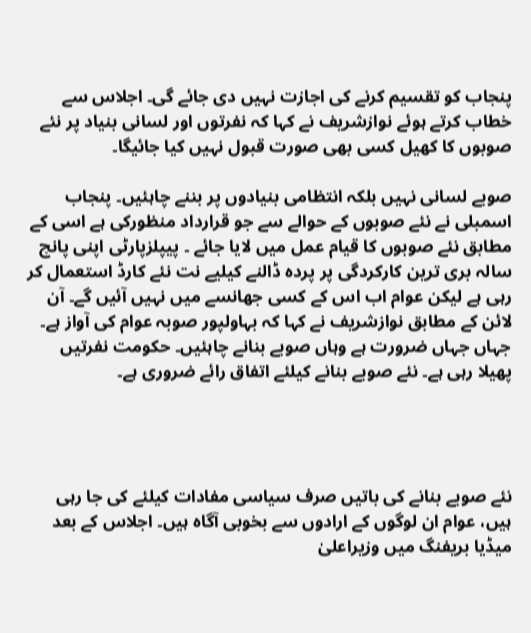پنجاب کو تقسیم کرنے کی اجازت نہیں دی جائے گی۔ اجلاس سے خطاب کرتے ہوئے نوازشریف نے کہا کہ نفرتوں اور لسانی بنیاد پر نئے صوبوں کا کھیل کسی بھی صورت قبول نہیں کیا جائیگا۔

صوبے لسانی نہیں بلکہ انتظامی بنیادوں پر بننے چاہئیں۔ پنجاب اسمبلی نے نئے صوبوں کے حوالے سے جو قرارداد منظورکی ہے اسی کے مطابق نئے صوبوں کا قیام عمل میں لایا جائے ۔ پیپلزپارٹی اپنی پانچ سالہ بری ترین کارکردگی پر پردہ ڈالنے کیلیے نت نئے کارڈ استعمال کر رہی ہے لیکن عوام اب اس کے کسی جھانسے میں نہیں آئیں گے۔ آن لائن کے مطابق نوازشریف نے کہا کہ بہاولپور صوبہ عوام کی آواز ہے۔ جہاں جہاں ضرورت ہے وہاں صوبے بنانے چاہئیں۔ حکومت نفرتیں پھیلا رہی ہے۔ نئے صوبے بنانے کیلئے اتفاق رائے ضروری ہے۔




نئے صوبے بنانے کی باتیں صرف سیاسی مفادات کیلئے کی جا رہی ہیں، عوام ان لوگوں کے ارادوں سے بخوبی آگاہ ہیں۔ اجلاس کے بعد میڈیا بریفنگ میں وزیراعلیٰ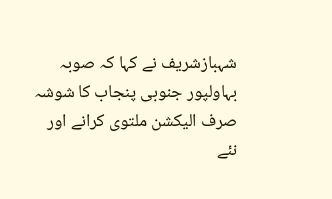شہبازشریف نے کہا کہ صوبہ بہاولپور جنوبی پنجاب کا شوشہ صرف الیکشن ملتوی کرانے اور نئے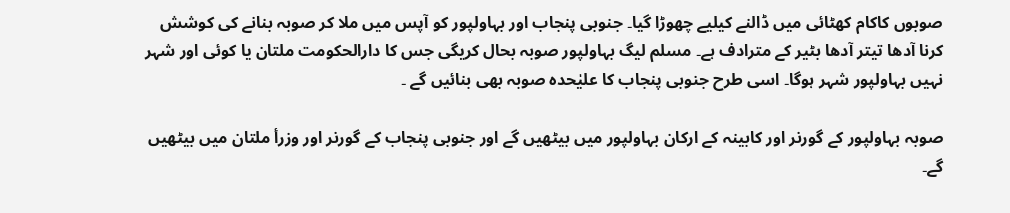صوبوں کاکام کھٹائی میں ڈالنے کیلیے چھوڑا گیا۔ جنوبی پنجاب اور بہاولپور کو آپس میں ملا کر صوبہ بنانے کی کوشش کرنا آدھا تیتر آدھا بٹیر کے مترادف ہے۔ مسلم لیگ بہاولپور صوبہ بحال کریگی جس کا دارالحکومت ملتان یا کوئی اور شہر نہیں بہاولپور شہر ہوگا۔ اسی طرح جنوبی پنجاب کا علیٰحدہ صوبہ بھی بنائیں گے ۔

صوبہ بہاولپور کے گورنر اور کابینہ کے ارکان بہاولپور میں بیٹھیں گے اور جنوبی پنجاب کے گورنر اور وزرأ ملتان میں بیٹھیں گے۔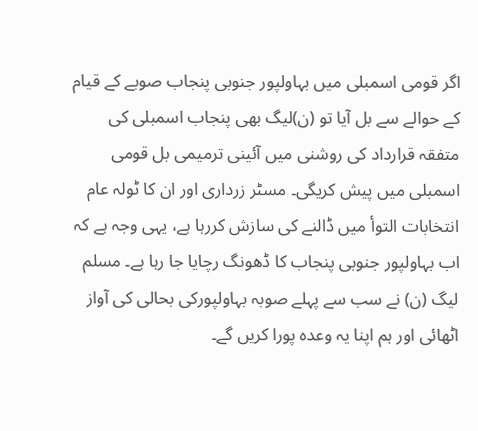اگر قومی اسمبلی میں بہاولپور جنوبی پنجاب صوبے کے قیام کے حوالے سے بل آیا تو (ن)لیگ بھی پنجاب اسمبلی کی متفقہ قرارداد کی روشنی میں آئینی ترمیمی بل قومی اسمبلی میں پیش کریگی۔ مسٹر زرداری اور ان کا ٹولہ عام انتخابات التوأ میں ڈالنے کی سازش کررہا ہے، یہی وجہ ہے کہ اب بہاولپور جنوبی پنجاب کا ڈھونگ رچایا جا رہا ہے۔ مسلم لیگ (ن) نے سب سے پہلے صوبہ بہاولپورکی بحالی کی آواز اٹھائی اور ہم اپنا یہ وعدہ پورا کریں گے۔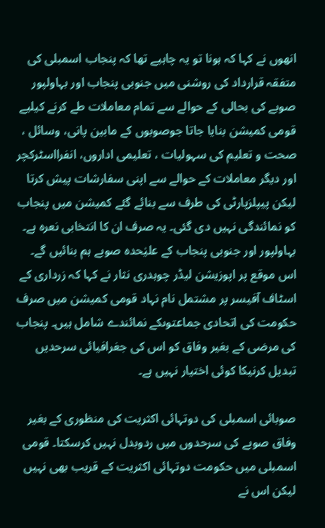انھوں نے کہا کہ ہونا تو یہ چاہیے تھا کہ پنجاب اسمبلی کی متفقہ قرارداد کی روشنی میں جنوبی پنجاب اور بہاولپور صوبے کی بحالی کے حوالے سے تمام معاملات طے کرنے کیلیے قومی کمیشن بنایا جاتا جوصوبوں کے مابین پانی، وسائل ، صحت و تعلیم کی سہولیات ، تعلیمی اداروں، انفرااسٹرکچر اور دیگر معاملات کے حوالے سے اپنی سفارشات پیش کرتا لیکن پیپلزپارٹی کی طرف سے بنائے گئے کمیشن میں پنجاب کو نمائندگی نہیں دی گئی۔ یہ صرف ان کا انتخابی نعرہ ہے۔ بہاولپور اور جنوبی پنجاب کے علیٰحدہ صوبے ہم بنائیں گے۔ اس موقع پر اپوزیشن لیڈر چوہدری نثار نے کہا کہ زرداری کے اسٹاف آفیسر پر مشتمل نام نہاد قومی کمیشن میں صرف حکومت کی اتحادی جماعتوںکے نمائندے شامل ہیں۔ پنجاب کی مرضی کے بغیر وفاق کو اس کی جغرافیائی سرحدیں تبدیل کرنیکا کوئی اختیار نہیں ہے۔

صوبائی اسمبلی کی دوتہائی اکثریت کی منظوری کے بغیر وفاق صوبے کی سرحدوں میں ردوبدل نہیں کرسکتا۔ قومی اسمبلی میں حکومت دوتہائی اکثریت کے قریب بھی نہیں لیکن اس نے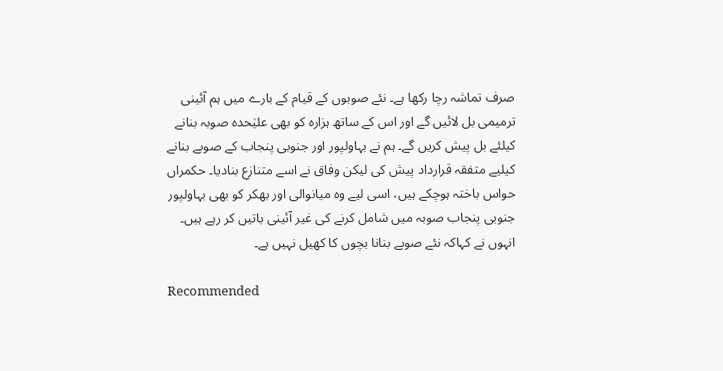صرف تماشہ رچا رکھا ہے۔ نئے صوبوں کے قیام کے بارے میں ہم آئینی ترمیمی بل لائیں گے اور اس کے ساتھ ہزارہ کو بھی علیٰحدہ صوبہ بنانے کیلئے بل پیش کریں گے۔ ہم نے بہاولپور اور جنوبی پنجاب کے صوبے بنانے کیلیے متفقہ قرارداد پیش کی لیکن وفاق نے اسے متنازع بنادیا۔ حکمراں حواس باختہ ہوچکے ہیں، اسی لیے وہ میانوالی اور بھکر کو بھی بہاولپور جنوبی پنجاب صوبہ میں شامل کرنے کی غیر آئینی باتیں کر رہے ہیں۔ انہوں نے کہاکہ نئے صوبے بنانا بچوں کا کھیل نہیں ہے۔

Recommended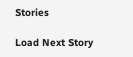Stories

Load Next Story